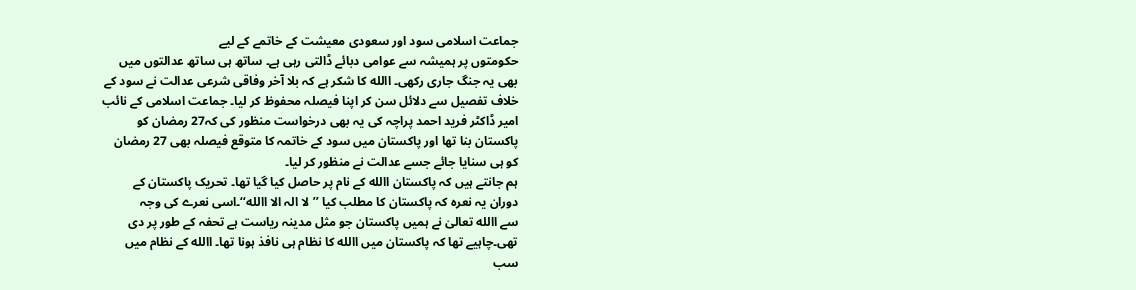جماعت اسلامی سود اور سعودی معیشت کے خاتمے کے لیے
حکومتوں پر ہمیشہ سے عوامی دبائے ڈالتی رہی ہے۔ ساتھ ہی ساتھ عدالتوں میں
بھی یہ جنگ جاری رکھی۔ االله کا شکر ہے کہ بلا آخر وفاقی شرعی عدالت نے سود کے
خلاف تفصیل سے دلائل سن کر اپنا فیصلہ محفوظ کر لیا۔ جماعت اسلامی کے نائب
امیر ڈاکٹر فرید احمد پراچہ کی یہ بھی درخواست منظور کی کہ27 رمضان کو
پاکستان بنا تھا اور پاکستان میں سود کے خاتمہ کا متوقع فیصلہ بھی 27 رمضان
کو ہی سنایا جائے جسے عدالت نے منظور کر لیا۔
ہم جانتے ہیں کہ پاکستان االله کے نام پر حاصل کیا گیا تھا۔ تحریک پاکستان کے
دوران یہ نعرہ کہ پاکستان کا مطلب کیا ’’لا الہ الا االله‘‘۔اسی نعرے کی وجہ
سے االله تعالیٰ نے ہمیں پاکستان جو مثل مدینہ ریاست ہے تحفہ کے طور پر دی
تھی۔چاہیے تھا کہ پاکستان میں االله کا نظام ہی نافذ ہونا تھا۔ االله کے نظام میں
سب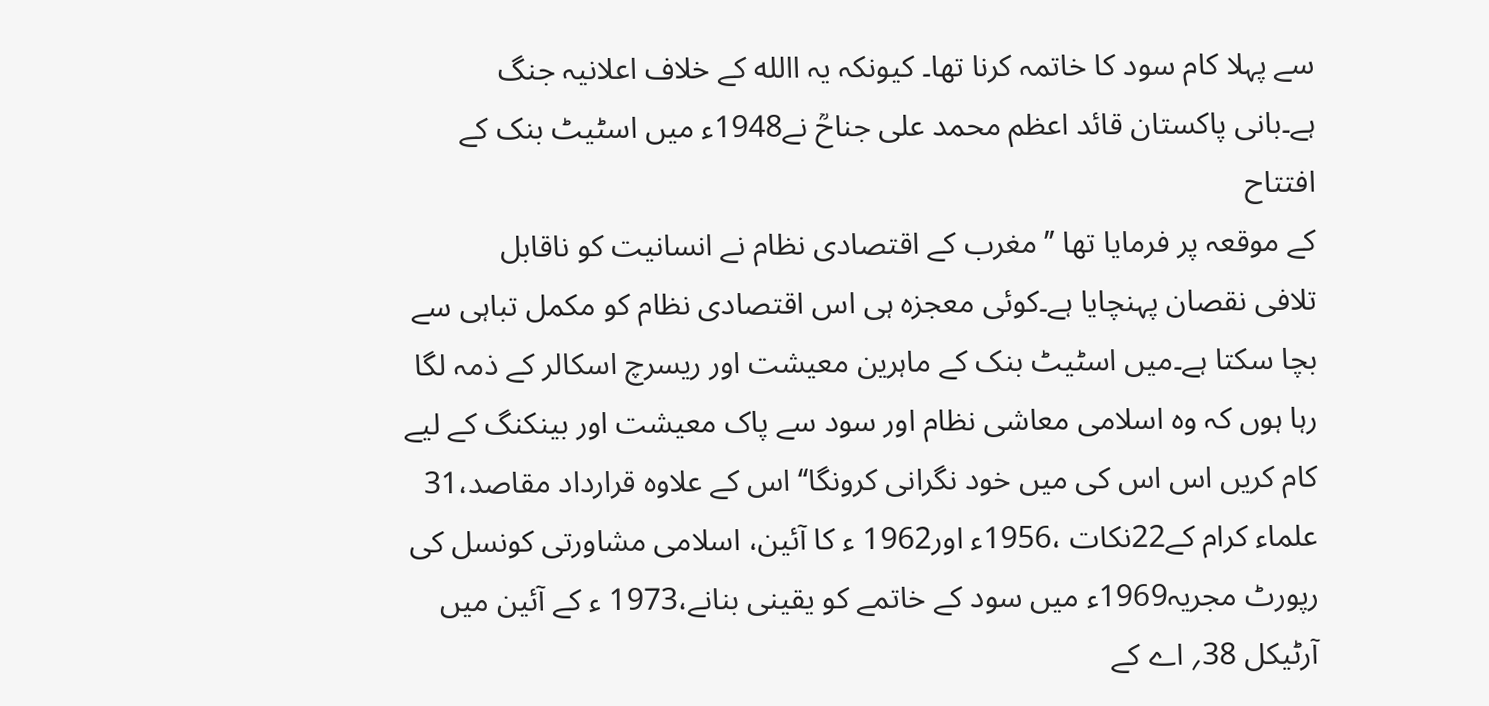سے پہلا کام سود کا خاتمہ کرنا تھا۔ کیونکہ یہ االله کے خلاف اعلانیہ جنگ
ہے۔بانی پاکستان قائد اعظم محمد علی جناحؒ نے1948ء میں اسٹیٹ بنک کے افتتاح
کے موقعہ پر فرمایا تھا ’’ مغرب کے اقتصادی نظام نے انسانیت کو ناقابل
تلافی نقصان پہنچایا ہے۔کوئی معجزہ ہی اس اقتصادی نظام کو مکمل تباہی سے
بچا سکتا ہے۔میں اسٹیٹ بنک کے ماہرین معیشت اور ریسرچ اسکالر کے ذمہ لگا
رہا ہوں کہ وہ اسلامی معاشی نظام اور سود سے پاک معیشت اور بینکنگ کے لیے
کام کریں اس اس کی میں خود نگرانی کرونگا‘‘ اس کے علاوہ قرارداد مقاصد،31
علماء کرام کے22نکات ،1956ء اور1962 ء کا آئین، اسلامی مشاورتی کونسل کی
رپورٹ مجریہ1969ء میں سود کے خاتمے کو یقینی بنانے،1973 ء کے آئین میں
آرٹیکل 38؍ اے کے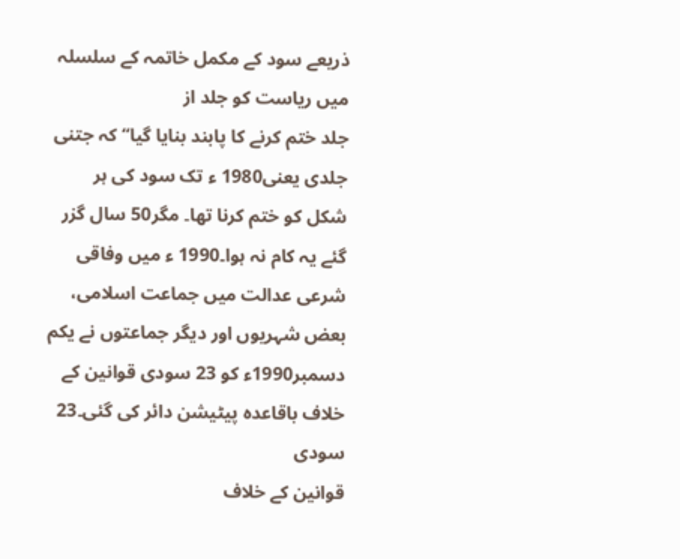ذریعے سود کے مکمل خاتمہ کے سلسلہ میں ریاست کو جلد از
جلد ختم کرنے کا پابند بنایا گیا‘‘ کہ جتنی جلدی یعنی1980 ء تک سود کی ہر
شکل کو ختم کرنا تھا۔ مگر50 سال گزر گئے یہ کام نہ ہوا۔1990 ء میں وفاقی
شرعی عدالت میں جماعت اسلامی، بعض شہریوں اور دیگر جماعتوں نے یکم
دسمبر1990ء کو 23 سودی قوانین کے خلاف باقاعدہ پیٹیشن دائر کی گئی۔23 سودی
قوانین کے خلاف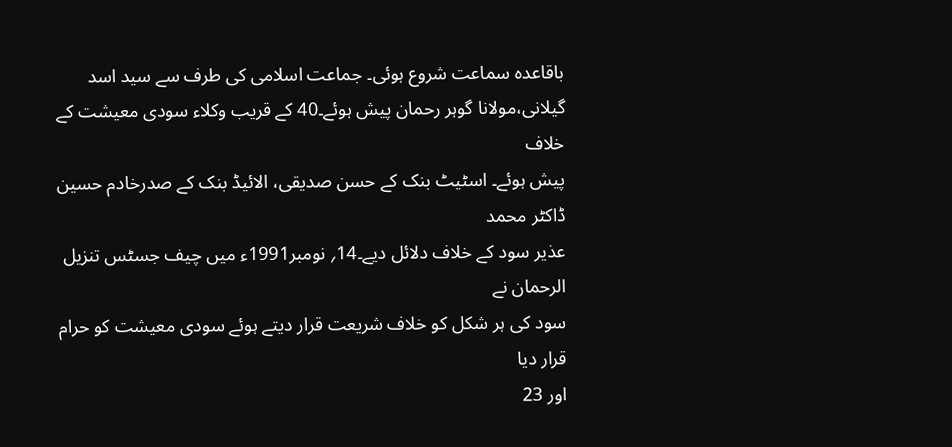باقاعدہ سماعت شروع ہوئی۔ جماعت اسلامی کی طرف سے سید اسد
گیلانی،مولانا گوہر رحمان پیش ہوئے۔40 کے قریب وکلاء سودی معیشت کے خلاف
پیش ہوئے۔ اسٹیٹ بنک کے حسن صدیقی، الائیڈ بنک کے صدرخادم حسین ڈاکٹر محمد
عذیر سود کے خلاف دلائل دیے۔14؍ نومبر1991ء میں چیف جسٹس تنزیل الرحمان نے
سود کی ہر شکل کو خلاف شریعت قرار دیتے ہوئے سودی معیشت کو حرام قرار دیا
اور 23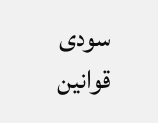سودی قوانین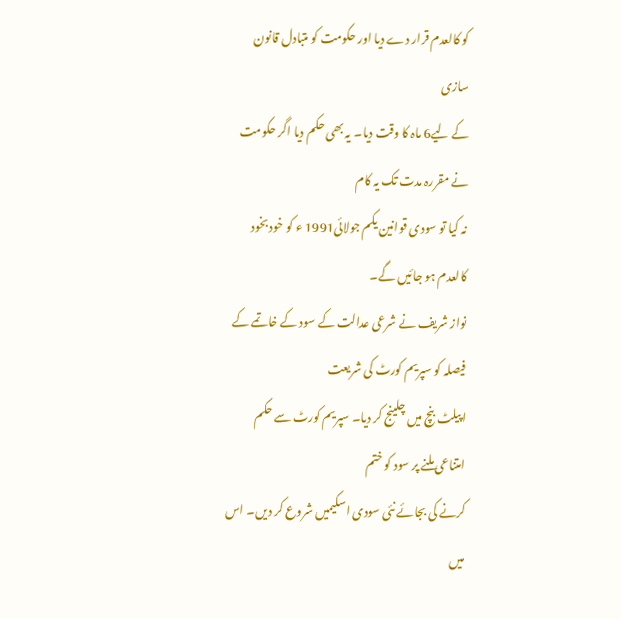کو کالعدم قرار دے دیا اور حکومت کو متبادل قانون سازی
کے لیے6 ماہ کا وقت دیا۔ یہ بھی حکم دیا اگر حکومت نے مقررہ مدت تک یہ کام
نہ کیا تو سودی قوانین یکم جولائی1991 ء کو خود بخود کالعدم ہو جائیں گے۔
نواز شریف نے شرعی عدالت کے سود کے خاتمے کے فیصلہ کو سپریم کورٹ کی شریعت
اپیلٹ بنچ میں چلینج کر دیا۔ سپریم کورٹ سے حکم امتناعی ملنے پر سود کو ختم
کرنے کی بجائے نئی سودی اسکیمیں شروع کر دیں۔ اس میں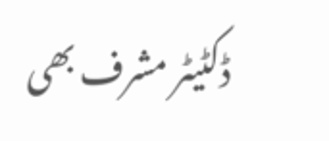ڈکٹیٹر مشرف بھی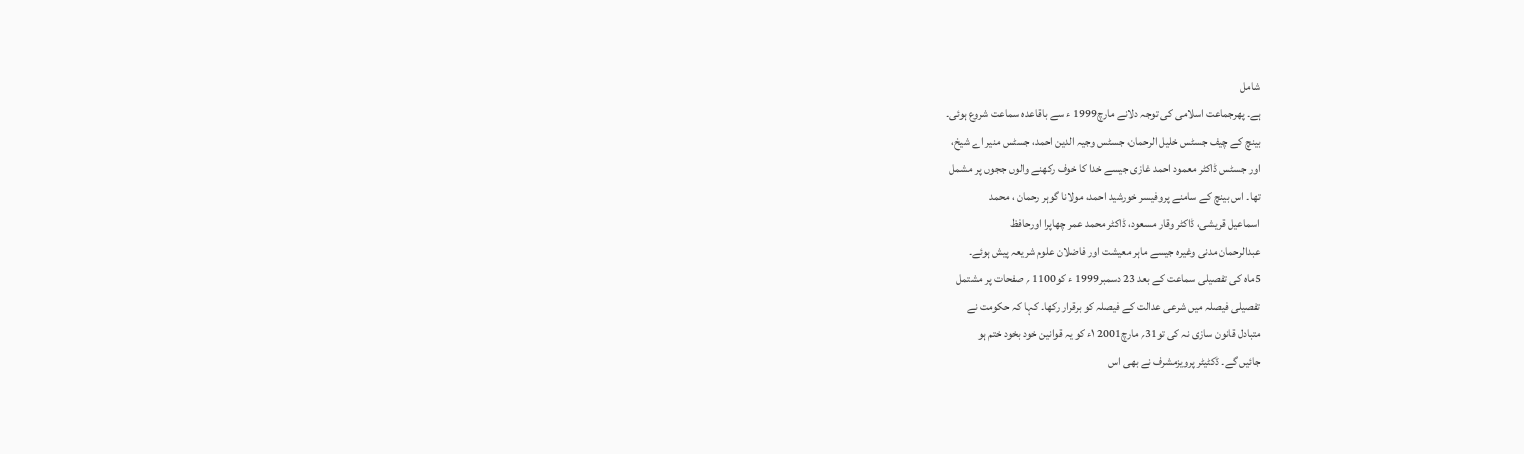شامل
ہے۔ پھرجماعت اسلامی کی توجہ دلانے مارچ1999 ء سے باقاعدہ سماعت شروع ہوئی۔
بینچ کے چیف جسٹس خلیل الرحمان، جسٹس وجیہ الدین احمد، جسٹس منیر اے شیخ،
اور جسٹس ڈاکٹر معمود احمد غازی جیسے خدا کا خوف رکھنے والوں ججوں پر مشمل
تھا۔ اس بینچ کے سامنے پروفیسر خورشید احمد، مولانا گوہر رحمان ، محمد
اسماعیل قریشی، ڈاکٹر وقار مسعود، ڈاکٹر محمد عمر چھاپرا اورحافظ
عبدالرحمان مدنی وغیرہ جیسے ماہر معیشت اور فاضلان علوم شریعہ پیش ہوئے۔
5ماہ کی تفصیلی سماعت کے بعد 23 دسمبر1999 ء کو1100 ؍ صفحات پر مشتمل
تفصیلی فیصلہ میں شرعی عدالت کے فیصلہ کو برقرار رکھا۔ کہا کہ حکومت نے
متبادل قانون سازی نہ کی تو31؍ مارچ2001 ۱ء کو یہ قوانین خود بخود ختم ہو
جائیں گے۔ ڈکٹیٹر پرویزمشرف نے بھی اس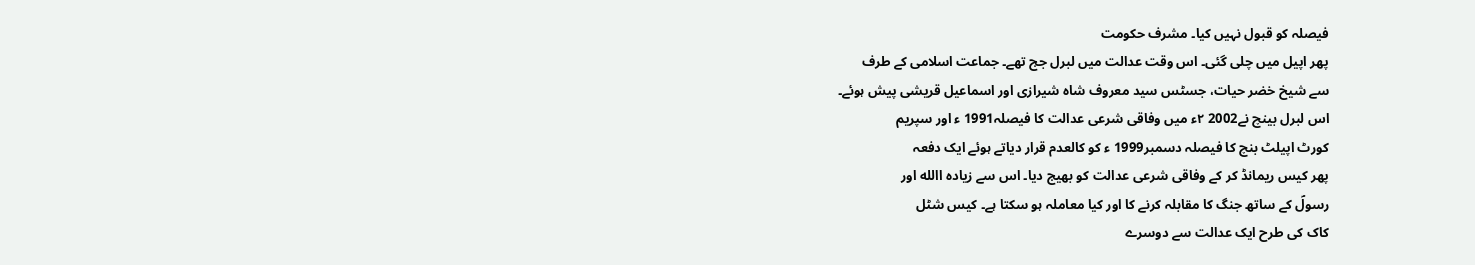فیصلہ کو قبول نہیں کیا۔ مشرف حکومت
پھر اپیل میں چلی گئی۔ اس وقت عدالت میں لبرل جج تھے۔ جماعت اسلامی کے طرف
سے شیخ خضر حیات، جسٹس سید معروف شاہ شیرازی اور اسماعیل قریشی پیش ہوئے۔
اس لبرل بینچ نے2002 ۲ء میں وفاقی شرعی عدالت کا فیصلہ1991 ء اور سپریم
کورٹ اپیلٹ بنچ کا فیصلہ دسمبر1999 ء کو کالعدم قرار دیاتے ہوئے ایک دفعہ
پھر کیس ریمانڈ کر کے وفاقی شرعی عدالت کو بھیج دیا۔ اس سے زیادہ االله اور
رسولؐ کے ساتھ جنگ کا مقابلہ کرنے کا اور کیا معاملہ ہو سکتا ہے۔ کیس شٹل
کاک کی طرح ایک عدالت سے دوسرے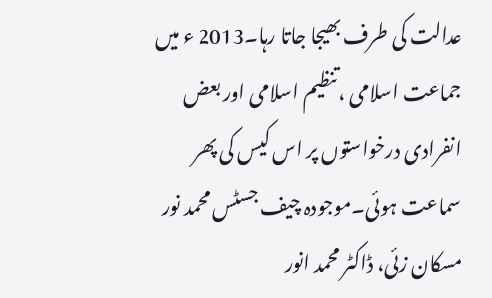عدالت کی طرف بھیجا جاتا رہا۔2013 ء میں
جماعت اسلامی ،تنظیم اسلامی اور بعض انفرادی درخواستوں پر اس کیس کی پھر
سماعت ہوئی۔موجودہ چیف جسٹس محمد نور مسکان زئی، ڈاکٹر محمد انور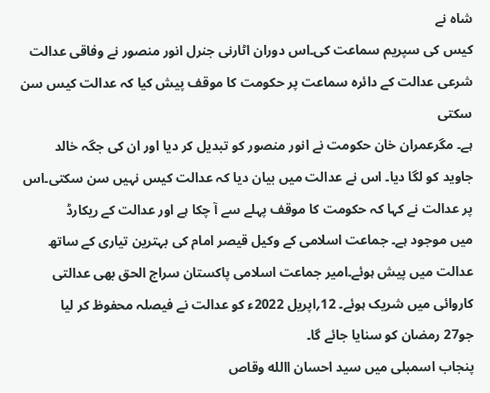شاہ نے
کیس کی سپریم سماعت کی۔اس دوران اٹارنی جنرل انور منصور نے وفاقی عدالت
شرعی عدالت کے دائرہ سماعت پر حکومت کا موقف پیش کیا کہ عدالت کیس سن سکتی
ہے۔ مگرعمران خان حکومت نے انور منصور کو تبدیل کر دیا اور ان کی جگہ خالد
جاوید کو لگا دیا۔ اس نے عدالت میں بیان دیا کہ عدالت کیس نہیں سن سکتی۔اس
پر عدالت نے کہا کہ حکومت کا موقف پہلے سے آ چکا ہے اور عدالت کے ریکارڈ
میں موجود ہے۔ جماعت اسلامی کے وکیل قیصر امام کی بہترین تیاری کے ساتھ
عدالت میں پیش ہوئے۔امیر جماعت اسلامی پاکستان سراج الحق بھی عدالتی
کاروائی میں شریک ہوئے۔ 12؍اپریل 2022ء کو عدالت نے فیصلہ محفوظ کر لیا
جو27 رمضان کو سنایا جائے گا۔
پنجاب اسمبلی میں سید احسان االله وقاص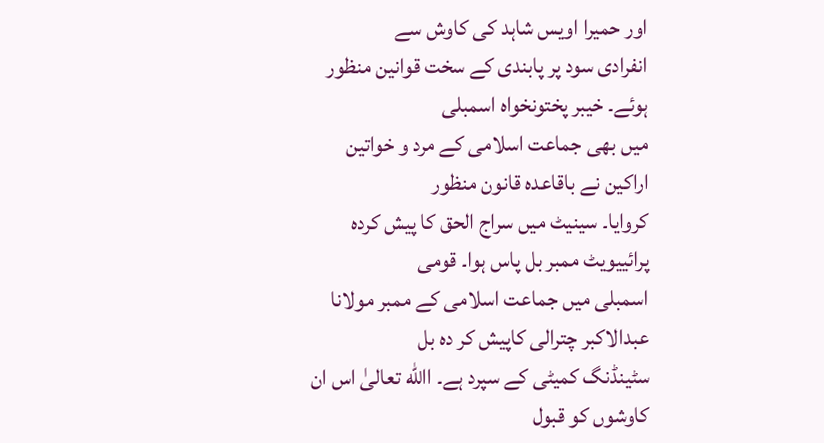اور حمیرا اویس شاہد کی کاوش سے
انفرادی سود پر پابندی کے سخت قوانین منظور ہوئے۔ خیبر پختونخواہ اسمبلی
میں بھی جماعت اسلامی کے مرد و خواتین اراکین نے باقاعدہ قانون منظور
کروایا۔ سینیٹ میں سراج الحق کا پیش کردہ پرائییویٹ ممبر بل پاس ہوا۔ قومی
اسمبلی میں جماعت اسلامی کے ممبر مولانا عبدالاکبر چترالی کاپیش کر دہ بل
سٹینڈنگ کمیٹی کے سپرد ہے۔ االله تعالیٰ اس ان کاوشوں کو قبول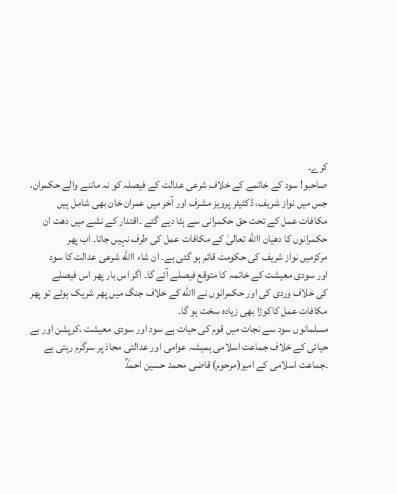کرے۔
صاحبو! سود کے خاتمے کے خلاف شرعی عدالت کے فیصلہ کو نہ ماننے والے حکمران،
جس میں نواز شریف، ڈکٹیٹر پرویز مشرف اور آخر میں عمران خان بھی شامل ہیں
مکافات عمل کے تحت حق حکمرانی سے ہٹا دیے گئے ۔اقتدار کے نشے میں دھت ان
حکمرانوں کا دھیان االله تعالیٰ کے مکافات عمل کی طرف نہیں جاتا۔ اب پھر
مرکزمیں نواز شریف کی حکومت قائم ہو گئی ہے۔ ان شاء االله شرعی عدالت کا سود
اور سودی معیشت کے خاتمہ کا متوقع فیصلے آئے گا۔ اگر اس بار پھر اس فیصلے
کی خلاف وردی کی اور حکمرانوں نے االله کے خلاف جنگ میں پھر شریک ہوئے تو پھر
مکافات عمل کاکوڑا بھی زیادہ سخت ہو گا۔
مسلمانوں سود سے نجات میں قوم کی حیات ہے سود اور سودی معیشت ،کرپشن اور بے
حیائی کے خلاف جماعت اسلامی ہمیشہ عوامی اور عدالتی محاذ پر سرگرم رہتی ہے
۔جماعت اسلامی کے امیر(مرحوم) قاضی محمد حسین احمدؒ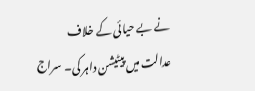نے بے حیائی کے خلاف
عدالت میں پیٹیشن داہر کی۔ سراج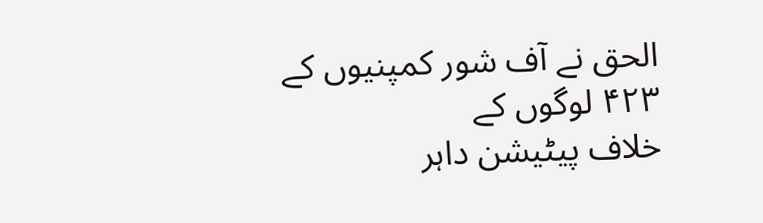الحق نے آف شور کمپنیوں کے ۴۲۳ لوگوں کے
خلاف پیٹیشن داہر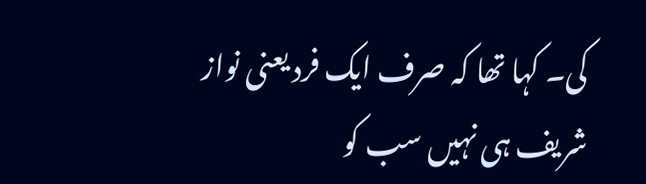کی۔ کہا تھا کہ صرف ایک فرد یعنی نواز شریف ہی نہیں سب کو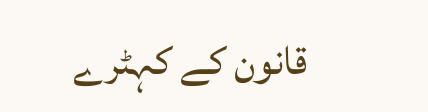قانون کے کہٹرے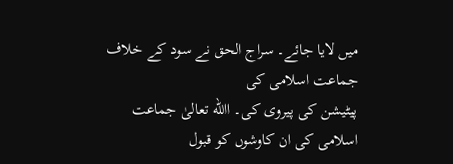میں لایا جائے۔ سراج الحق نے سود کے خلاف جماعت اسلامی کی
پیٹیشن کی پیروی کی۔ االله تعالیٰ جماعت اسلامی کی ان کاوشوں کو قبول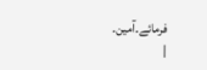فرمائے۔آمین۔
|